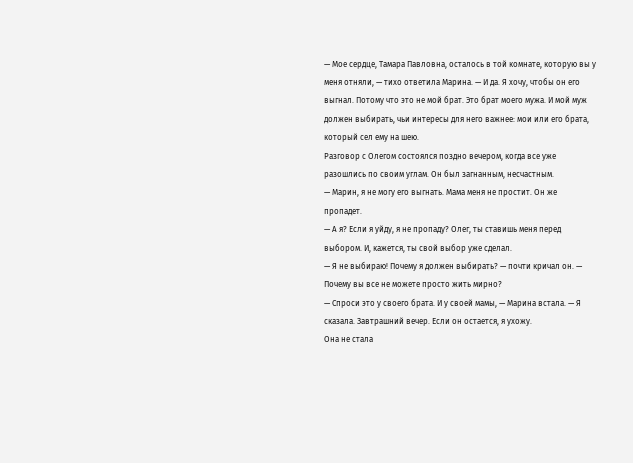— Мое сердце, Тамара Павловна, осталось в той комнате, которую вы у меня отняли, — тихо ответила Марина. — И да. Я хочу, чтобы он его выгнал. Потому что это не мой брат. Это брат моего мужа. И мой муж должен выбирать, чьи интересы для него важнее: мои или его брата, который сел ему на шею.
Разговор с Олегом состоялся поздно вечером, когда все уже разошлись по своим углам. Он был загнанным, несчастным.
— Марин, я не могу его выгнать. Мама меня не простит. Он же пропадет.
— А я? Если я уйду, я не пропаду? Олег, ты ставишь меня перед выбором. И, кажется, ты свой выбор уже сделал.
— Я не выбираю! Почему я должен выбирать? — почти кричал он. — Почему вы все не можете просто жить мирно?
— Спроси это у своего брата. И у своей мамы, — Марина встала. — Я сказала. Завтрашний вечер. Если он остается, я ухожу.
Она не стала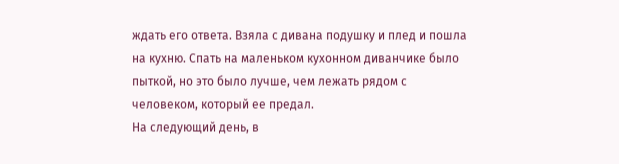ждать его ответа. Взяла с дивана подушку и плед и пошла на кухню. Спать на маленьком кухонном диванчике было пыткой, но это было лучше, чем лежать рядом с человеком, который ее предал.
На следующий день, в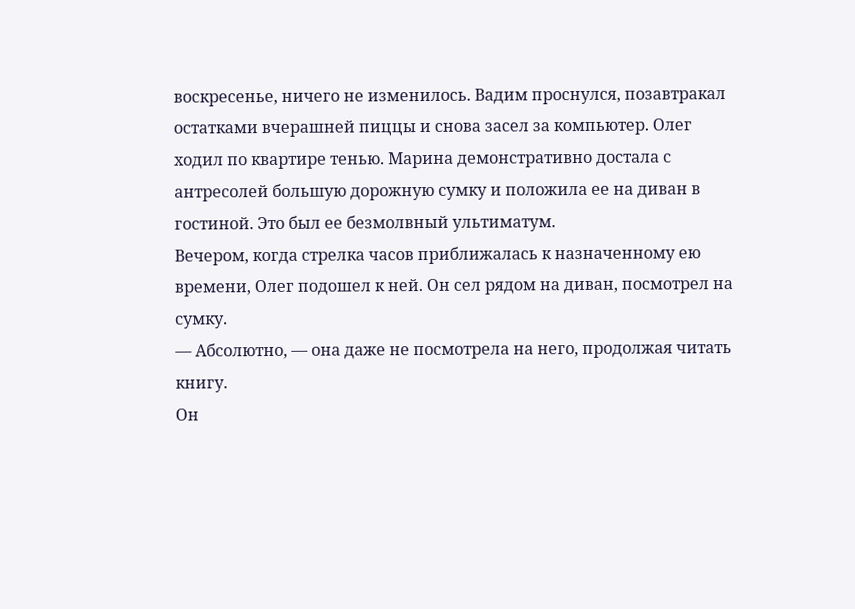воскресенье, ничего не изменилось. Вадим проснулся, позавтракал остатками вчерашней пиццы и снова засел за компьютер. Олег ходил по квартире тенью. Марина демонстративно достала с антресолей большую дорожную сумку и положила ее на диван в гостиной. Это был ее безмолвный ультиматум.
Вечером, когда стрелка часов приближалась к назначенному ею времени, Олег подошел к ней. Он сел рядом на диван, посмотрел на сумку.
— Абсолютно, — она даже не посмотрела на него, продолжая читать книгу.
Он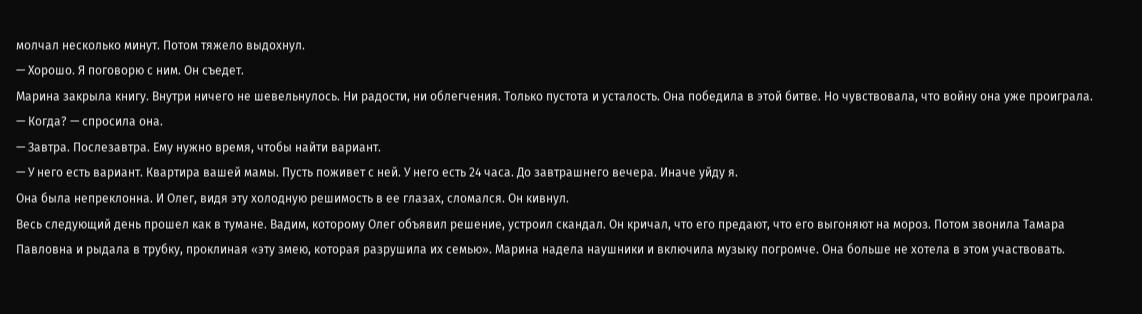молчал несколько минут. Потом тяжело выдохнул.
— Хорошо. Я поговорю с ним. Он съедет.
Марина закрыла книгу. Внутри ничего не шевельнулось. Ни радости, ни облегчения. Только пустота и усталость. Она победила в этой битве. Но чувствовала, что войну она уже проиграла.
— Когда? — спросила она.
— Завтра. Послезавтра. Ему нужно время, чтобы найти вариант.
— У него есть вариант. Квартира вашей мамы. Пусть поживет с ней. У него есть 24 часа. До завтрашнего вечера. Иначе уйду я.
Она была непреклонна. И Олег, видя эту холодную решимость в ее глазах, сломался. Он кивнул.
Весь следующий день прошел как в тумане. Вадим, которому Олег объявил решение, устроил скандал. Он кричал, что его предают, что его выгоняют на мороз. Потом звонила Тамара Павловна и рыдала в трубку, проклиная «эту змею, которая разрушила их семью». Марина надела наушники и включила музыку погромче. Она больше не хотела в этом участвовать.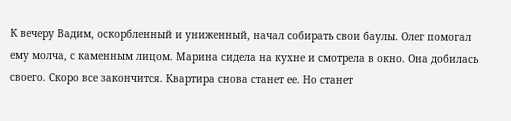К вечеру Вадим, оскорбленный и униженный, начал собирать свои баулы. Олег помогал ему молча, с каменным лицом. Марина сидела на кухне и смотрела в окно. Она добилась своего. Скоро все закончится. Квартира снова станет ее. Но станет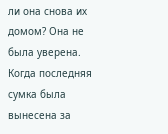ли она снова их домом? Она не была уверена.
Когда последняя сумка была вынесена за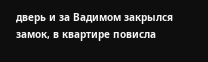дверь и за Вадимом закрылся замок, в квартире повисла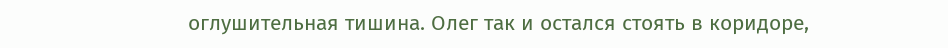оглушительная тишина. Олег так и остался стоять в коридоре,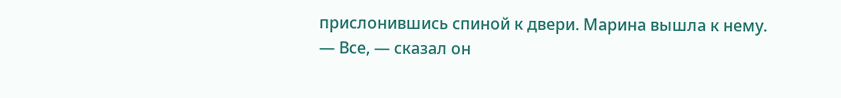прислонившись спиной к двери. Марина вышла к нему.
— Все, — сказал он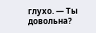глухо. — Ты довольна?